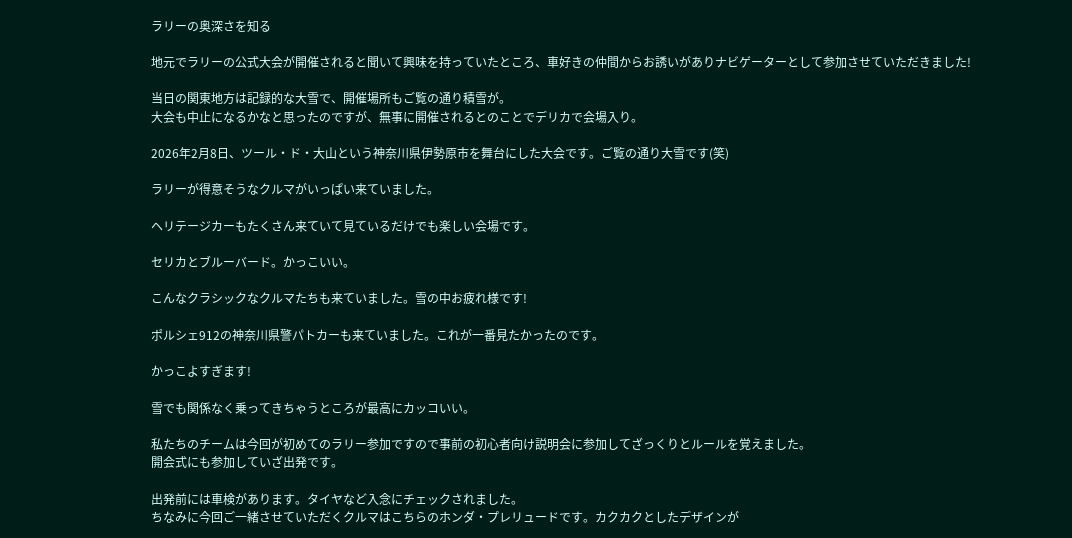ラリーの奥深さを知る

地元でラリーの公式大会が開催されると聞いて興味を持っていたところ、車好きの仲間からお誘いがありナビゲーターとして参加させていただきました!

当日の関東地方は記録的な大雪で、開催場所もご覧の通り積雪が。
大会も中止になるかなと思ったのですが、無事に開催されるとのことでデリカで会場入り。

2026年2月8日、ツール・ド・大山という神奈川県伊勢原市を舞台にした大会です。ご覧の通り大雪です(笑)

ラリーが得意そうなクルマがいっぱい来ていました。

ヘリテージカーもたくさん来ていて見ているだけでも楽しい会場です。

セリカとブルーバード。かっこいい。

こんなクラシックなクルマたちも来ていました。雪の中お疲れ様です!

ポルシェ912の神奈川県警パトカーも来ていました。これが一番見たかったのです。

かっこよすぎます!

雪でも関係なく乗ってきちゃうところが最高にカッコいい。

私たちのチームは今回が初めてのラリー参加ですので事前の初心者向け説明会に参加してざっくりとルールを覚えました。
開会式にも参加していざ出発です。

出発前には車検があります。タイヤなど入念にチェックされました。
ちなみに今回ご一緒させていただくクルマはこちらのホンダ・プレリュードです。カクカクとしたデザインが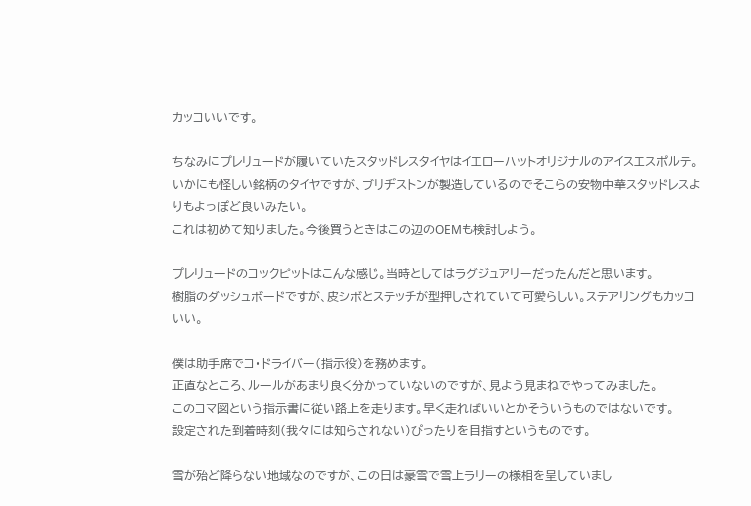カッコいいです。

ちなみにプレリュードが履いていたスタッドレスタイヤはイエローハットオリジナルのアイスエスポルテ。
いかにも怪しい銘柄のタイヤですが、ブリヂストンが製造しているのでそこらの安物中華スタッドレスよりもよっぽど良いみたい。
これは初めて知りました。今後買うときはこの辺のOEMも検討しよう。

プレリュードのコックピットはこんな感じ。当時としてはラグジュアリーだったんだと思います。
樹脂のダッシュボードですが、皮シボとステッチが型押しされていて可愛らしい。ステアリングもカッコいい。

僕は助手席でコ・ドライバー(指示役)を務めます。
正直なところ、ルールがあまり良く分かっていないのですが、見よう見まねでやってみました。
このコマ図という指示書に従い路上を走ります。早く走ればいいとかそういうものではないです。
設定された到着時刻(我々には知らされない)ぴったりを目指すというものです。

雪が殆ど降らない地域なのですが、この日は豪雪で雪上ラリーの様相を呈していまし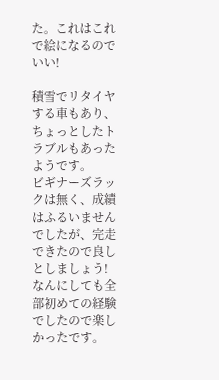た。これはこれで絵になるのでいい!

積雪でリタイヤする車もあり、ちょっとしたトラブルもあったようです。
ビギナーズラックは無く、成績はふるいませんでしたが、完走できたので良しとしましょう!
なんにしても全部初めての経験でしたので楽しかったです。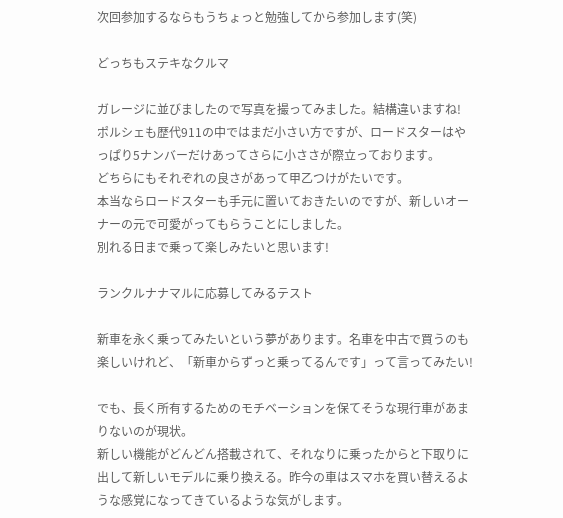次回参加するならもうちょっと勉強してから参加します(笑)

どっちもステキなクルマ

ガレージに並びましたので写真を撮ってみました。結構違いますね!
ポルシェも歴代911の中ではまだ小さい方ですが、ロードスターはやっぱり5ナンバーだけあってさらに小ささが際立っております。
どちらにもそれぞれの良さがあって甲乙つけがたいです。
本当ならロードスターも手元に置いておきたいのですが、新しいオーナーの元で可愛がってもらうことにしました。
別れる日まで乗って楽しみたいと思います!

ランクルナナマルに応募してみるテスト

新車を永く乗ってみたいという夢があります。名車を中古で買うのも楽しいけれど、「新車からずっと乗ってるんです」って言ってみたい!

でも、長く所有するためのモチベーションを保てそうな現行車があまりないのが現状。
新しい機能がどんどん搭載されて、それなりに乗ったからと下取りに出して新しいモデルに乗り換える。昨今の車はスマホを買い替えるような感覚になってきているような気がします。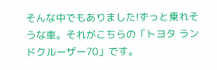そんな中でもありました!ずっと乗れそうな車。それがこちらの「トヨタ ランドクルーザー70」です。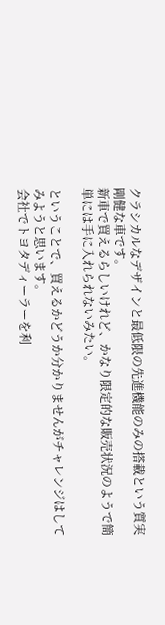クラシカルなデザインと最低限の先進機能のみの搭載という質実剛健な車です。
新車で買えるらしいけれど、かなり限定的な販売状況のようで簡単には手に入れられないみたい。

ということで、買えるかどうか分かりませんがチャレンジはしてみようと思います。
会社でトヨタディーラーを利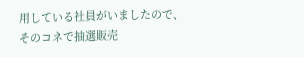用している社員がいましたので、そのコネで抽選販売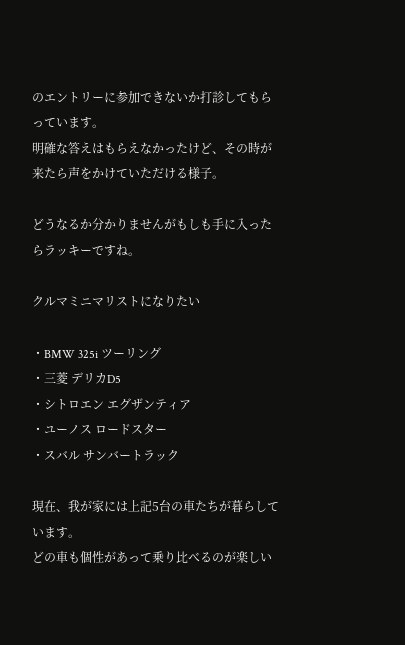のエントリーに参加できないか打診してもらっています。
明確な答えはもらえなかったけど、その時が来たら声をかけていただける様子。

どうなるか分かりませんがもしも手に入ったらラッキーですね。

クルマミニマリストになりたい

・BMW 325i ツーリング
・三菱 デリカD5
・シトロエン エグザンティア
・ユーノス ロードスター
・スバル サンバートラック

現在、我が家には上記5台の車たちが暮らしています。
どの車も個性があって乗り比べるのが楽しい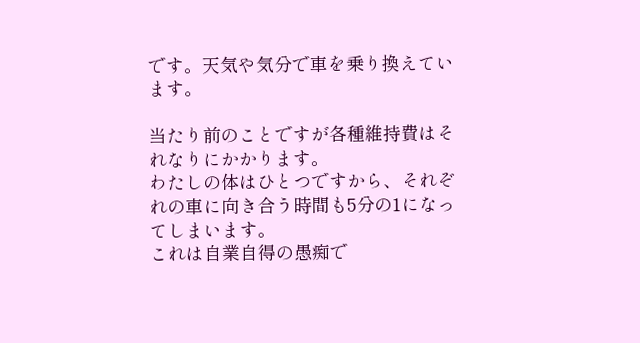です。天気や気分で車を乗り換えています。

当たり前のことですが各種維持費はそれなりにかかります。
わたしの体はひとつですから、それぞれの車に向き合う時間も5分の1になってしまいます。
これは自業自得の愚痴で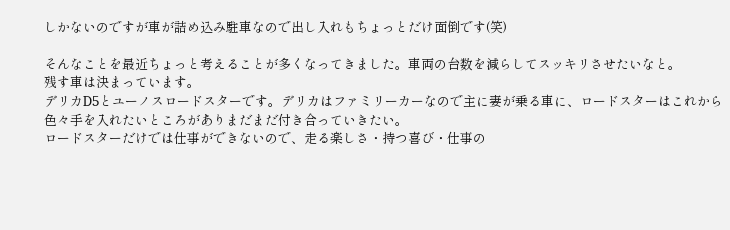しかないのですが車が詰め込み駐車なので出し入れもちょっとだけ面倒です(笑)

そんなことを最近ちょっと考えることが多くなってきました。車両の台数を減らしてスッキリさせたいなと。
残す車は決まっています。
デリカD5とユーノスロードスターです。デリカはファミリーカーなので主に妻が乗る車に、ロードスターはこれから色々手を入れたいところがありまだまだ付き合っていきたい。
ロードスターだけでは仕事ができないので、走る楽しさ・持つ喜び・仕事の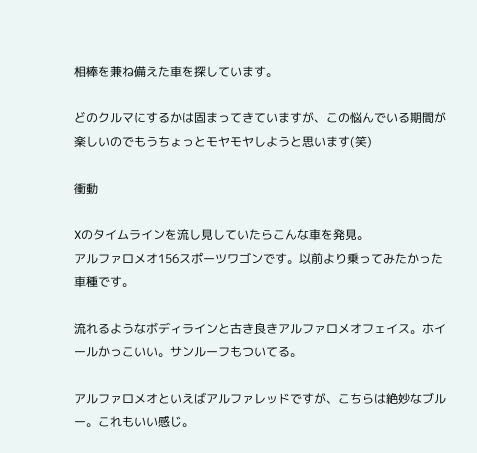相棒を兼ね備えた車を探しています。

どのクルマにするかは固まってきていますが、この悩んでいる期間が楽しいのでもうちょっとモヤモヤしようと思います(笑)

衝動

Xのタイムラインを流し見していたらこんな車を発見。
アルファロメオ156スポーツワゴンです。以前より乗ってみたかった車種です。

流れるようなボディラインと古き良きアルファロメオフェイス。ホイールかっこいい。サンルーフもついてる。

アルファロメオといえばアルファレッドですが、こちらは絶妙なブルー。これもいい感じ。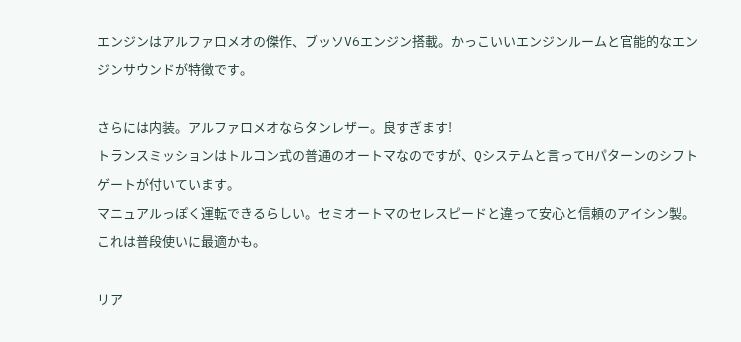エンジンはアルファロメオの傑作、ブッソV6エンジン搭載。かっこいいエンジンルームと官能的なエンジンサウンドが特徴です。

さらには内装。アルファロメオならタンレザー。良すぎます!
トランスミッションはトルコン式の普通のオートマなのですが、Qシステムと言ってHパターンのシフトゲートが付いています。
マニュアルっぽく運転できるらしい。セミオートマのセレスピードと違って安心と信頼のアイシン製。これは普段使いに最適かも。

リア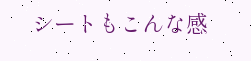シートもこんな感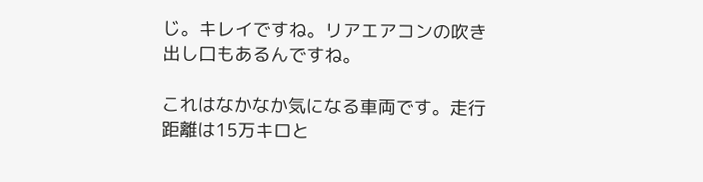じ。キレイですね。リアエアコンの吹き出し口もあるんですね。

これはなかなか気になる車両です。走行距離は15万キロと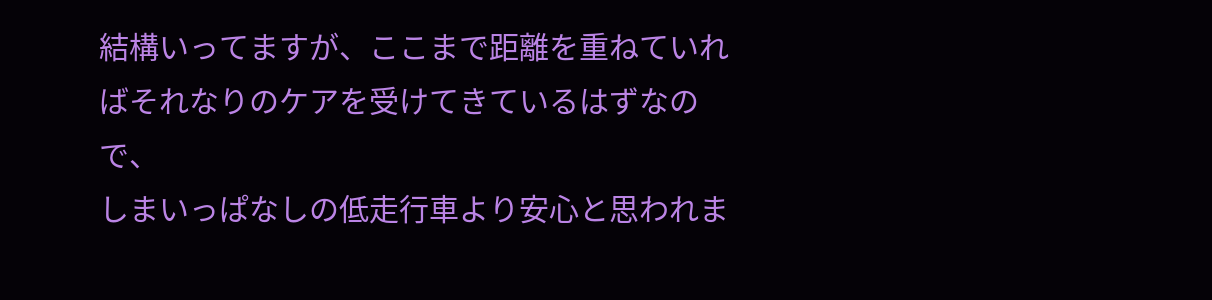結構いってますが、ここまで距離を重ねていればそれなりのケアを受けてきているはずなので、
しまいっぱなしの低走行車より安心と思われま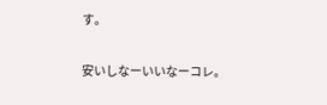す。

安いしなーいいなーコレ。